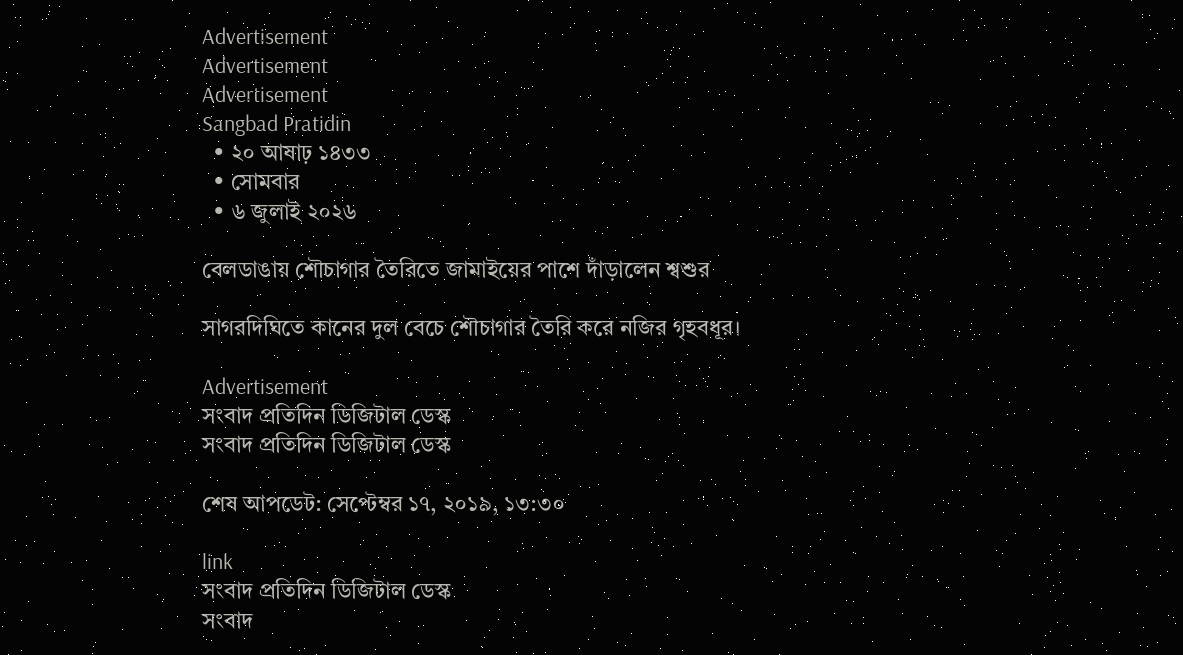Advertisement
Advertisement
Advertisement
Sangbad Pratidin
  • ২০ আষাঢ় ১৪৩৩
  • সোমবার
  • ৬ জুলাই ২০২৬

বেলডাঙায় শৌচাগার তৈরিতে জামাইয়ের পাশে দাঁড়ালেন শ্বশুর

সাগরদিঘিতে কানের দুল বেচে শৌচাগার তৈরি করে নজির গৃহবধূর।

Advertisement
সংবাদ প্রতিদিন ডিজিটাল ডেস্ক
সংবাদ প্রতিদিন ডিজিটাল ডেস্ক

শেষ আপডেট: সেপ্টেম্বর ১৭, ২০১৯, ১৩:৩০

link
সংবাদ প্রতিদিন ডিজিটাল ডেস্ক
সংবাদ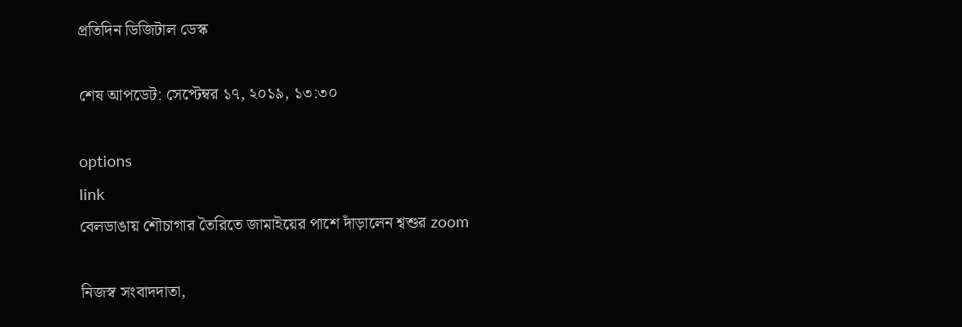প্রতিদিন ডিজিটাল ডেস্ক

শেষ আপডেট: সেপ্টেম্বর ১৭, ২০১৯, ১৩:৩০

options
link
বেলডাঙায় শৌচাগার তৈরিতে জামাইয়ের পাশে দাঁড়ালেন শ্বশুর zoom

নিজস্ব সংবাদদাতা,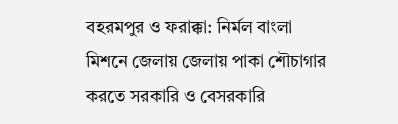বহরমপুর ও ফরাক্কা: নির্মল বাংলা মিশনে জেলায় জেলায় পাকা শৌচাগার করতে সরকারি ও বেসরকারি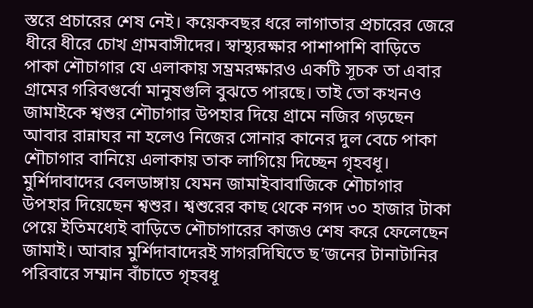স্তরে প্রচারের শেষ নেই। কয়েকবছর ধরে লাগাতার প্রচারের জেরে ধীরে ধীরে চোখ গ্রামবাসীদের। স্বাস্থ্যরক্ষার পাশাপাশি বাড়িতে পাকা শৌচাগার যে এলাকায় সম্ভ্রমরক্ষারও একটি সূচক তা এবার গ্রামের গরিবগুর্বো মানুষগুলি বুঝতে পারছে। তাই তো কখনও জামাইকে শ্বশুর শৌচাগার উপহার দিয়ে গ্রামে নজির গড়ছেন আবার রান্নাঘর না হলেও নিজের সোনার কানের দুল বেচে পাকা শৌচাগার বানিয়ে এলাকায় তাক লাগিয়ে দিচ্ছেন গৃহবধূ। মুর্শিদাবাদের বেলডাঙ্গায় যেমন জামাইবাবাজিকে শৌচাগার উপহার দিয়েছেন শ্বশুর। শ্বশুরের কাছ থেকে নগদ ৩০ হাজার টাকা পেয়ে ইতিমধ্যেই বাড়িতে শৌচাগারের কাজও শেষ করে ফেলেছেন জামাই। আবার মুর্শিদাবাদেরই সাগরদিঘিতে ছ’জনের টানাটানির পরিবারে সম্মান বাঁচাতে গৃহবধূ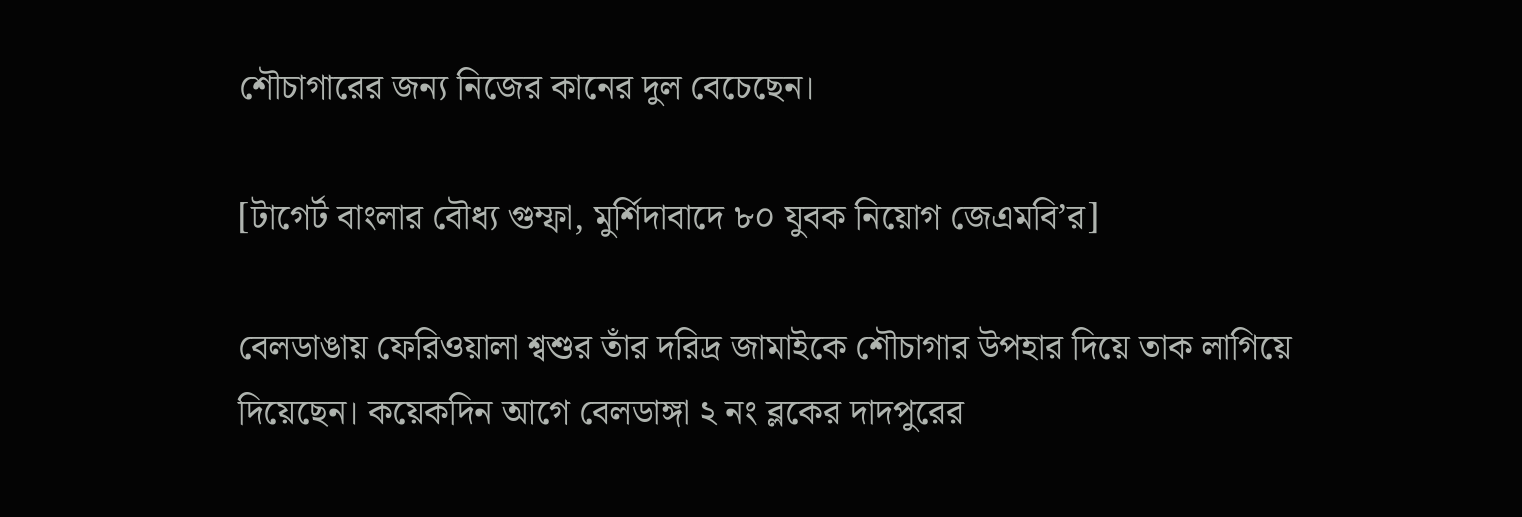শৌচাগারের জন্য নিজের কানের দুল বেচেছেন।

[টাগের্ট বাংলার বৌধ্য গুম্ফা, মুর্শিদাবাদে ৮০ যুবক নিয়োগ জেএমবি’র]

বেলডাঙায় ফেরিওয়ালা শ্বশুর তাঁর দরিদ্র জামাইকে শৌচাগার উপহার দিয়ে তাক লাগিয়ে দিয়েছেন। কয়েকদিন আগে বেলডাঙ্গা ২ নং ব্লকের দাদপুরের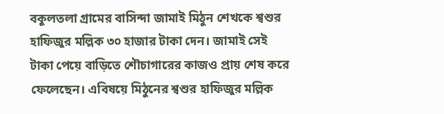বকুলতলা গ্রামের বাসিন্দা জামাই মিঠুন শেখকে শ্বশুর হাফিজুর মল্লিক ৩০ হাজার টাকা দেন। জামাই সেই টাকা পেয়ে বাড়িতে শৌচাগারের কাজও প্রায় শেষ করে ফেলেছেন। এবিষয়ে মিঠুনের শ্বশুর হাফিজুর মল্লিক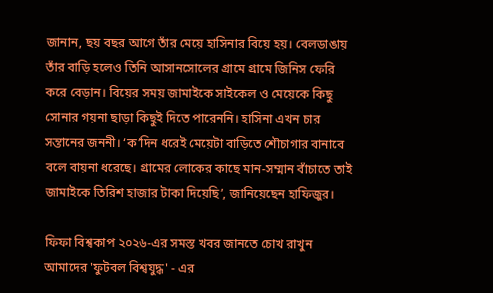জানান, ছয় বছর আগে তাঁর মেয়ে হাসিনার বিয়ে হয়। বেলডাঙায় তাঁর বাড়ি হলেও তিনি আসানসোলের গ্রামে গ্রামে জিনিস ফেরি করে বেড়ান। বিয়ের সময় জামাইকে সাইকেল ও মেয়েকে কিছু সোনার গয়না ছাড়া কিছুই দিতে পারেননি। হাসিনা এখন চার সন্তানের জননী। ‘ক’দিন ধরেই মেয়েটা বাড়িতে শৌচাগার বানাবে বলে বায়না ধরেছে। গ্রামের লোকের কাছে মান-সম্মান বাঁচাতে তাই জামাইকে তিরিশ হাজার টাকা দিয়েছি’, জানিয়েছেন হাফিজুর।

ফিফা বিশ্বকাপ ২০২৬-এর সমস্ত খবর জানতে চোখ রাখুন আমাদের 'ফুটবল বিশ্বযুদ্ধ' - এর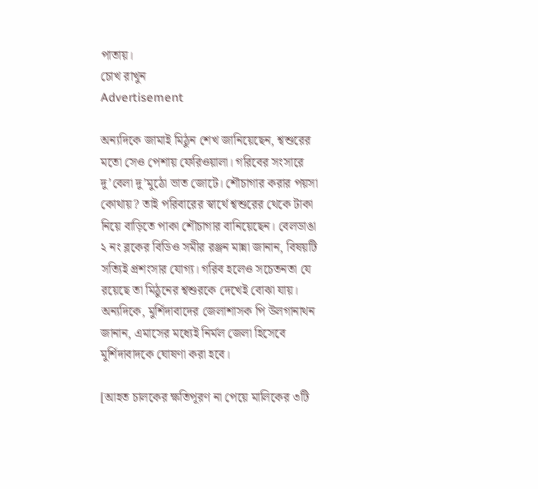পাতায়।
চোখ রাখুন
Advertisement

অন্যদিকে জামাই মিঠুন শেখ জানিয়েছেন, শ্বশুরের মতো সেও পেশায় ফেরিওয়ালা। গরিবের সংসারে দু’বেলা দু’মুঠো ভাত জোটে। শৌচাগার করার পয়সা কোথায়? তাই পরিবারের স্বার্থে শ্বশুরের থেকে টাকা নিয়ে বাড়িতে পাকা শৌচাগার বানিয়েছেন। বেলডাঙা ২ নং ব্লকের বিডিও সমীর রঞ্জন মান্না জানান, বিষয়টি সত্যিই প্রশংসার যোগ্য। গরিব হলেও সচেতনতা যে রয়েছে তা মিঠুনের শ্বশুরকে দেখেই বোঝা যায়। অন্যদিকে, মুর্শিদাবাদের জেলাশাসক পি উলগানাথন জানান, এমাসের মধ্যেই নির্মল জেলা হিসেবে মুর্শিদাবাদকে ঘোষণা করা হবে।

[আহত চালকের ক্ষতিপূরণ না পেয়ে মালিকের ৩টি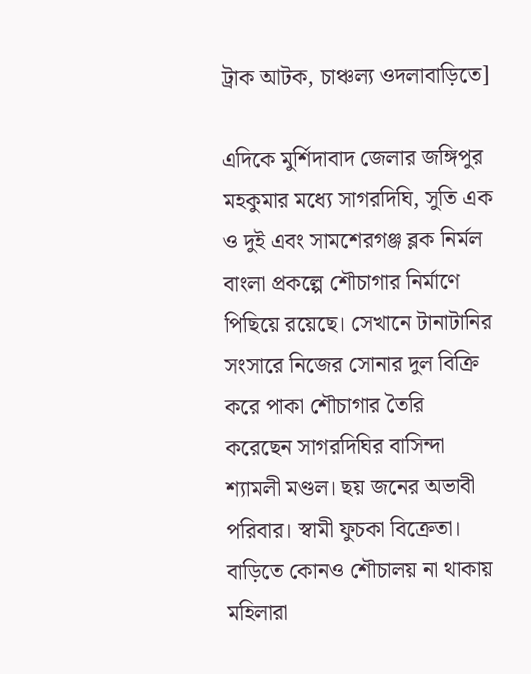ট্রাক আটক, চাঞ্চল্য ওদলাবাড়িতে]

এদিকে মুর্শিদাবাদ জেলার জঙ্গিপুর মহকুমার মধ্যে সাগরদিঘি, সুতি এক ও দুই এবং সামশেরগঞ্জ ব্লক নির্মল বাংলা প্রকল্পে শৌচাগার নির্মাণে পিছিয়ে রয়েছে। সেখানে টানাটানির সংসারে নিজের সোনার দুল বিক্রি করে পাকা শৌচাগার তৈরি করেছেন সাগরদিঘির বাসিন্দা শ্যামলী মণ্ডল। ছয় জনের অভাবী পরিবার। স্বামী ফুচকা বিক্রেতা। বাড়িতে কোনও শৌচালয় না থাকায় মহিলারা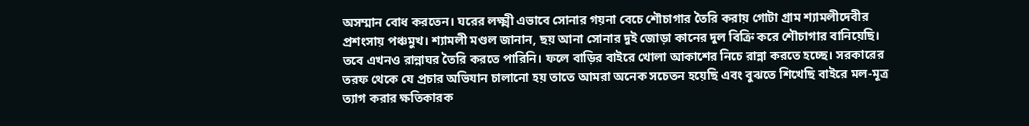অসম্মান বোধ করতেন। ঘরের লক্ষ্মী এভাবে সোনার গয়না বেচে শৌচাগার তৈরি করায় গোটা গ্রাম শ্যামলীদেবীর প্রশংসায় পঞ্চমুখ। শ্যামলী মণ্ডল জানান, ছয় আনা সোনার দুই জোড়া কানের দুল বিক্রি করে শৌচাগার বানিয়েছি। তবে এখনও রান্নাঘর তৈরি করতে পারিনি। ফলে বাড়ির বাইরে খোলা আকাশের নিচে রান্না করতে হচ্ছে। সরকারের তরফ থেকে যে প্রচার অভিযান চালানো হয় তাতে আমরা অনেক সচেতন হয়েছি এবং বুঝতে শিখেছি বাইরে মল-মূত্র ত্যাগ করার ক্ষতিকারক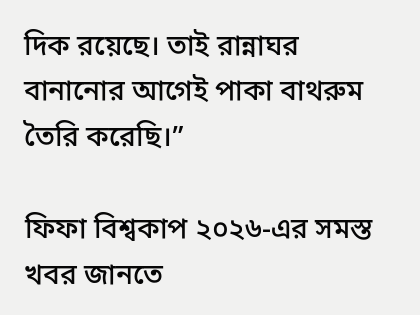দিক রয়েছে। তাই রান্নাঘর বানানোর আগেই পাকা বাথরুম তৈরি করেছি।”

ফিফা বিশ্বকাপ ২০২৬-এর সমস্ত খবর জানতে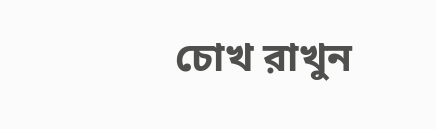চোখ রাখুন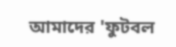আমাদের 'ফুটবল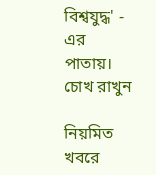বিশ্বযুদ্ধ' - এর পাতায়।
চোখ রাখুন

নিয়মিত খবরে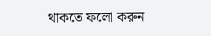থাকতে ফলো করুন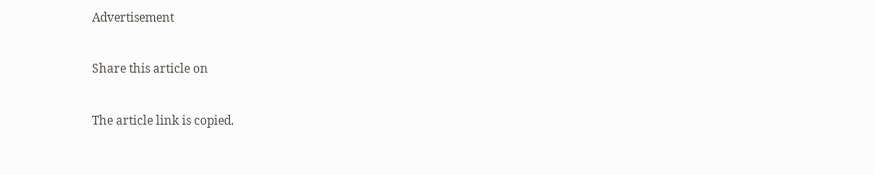Advertisement

Share this article on

The article link is copied.